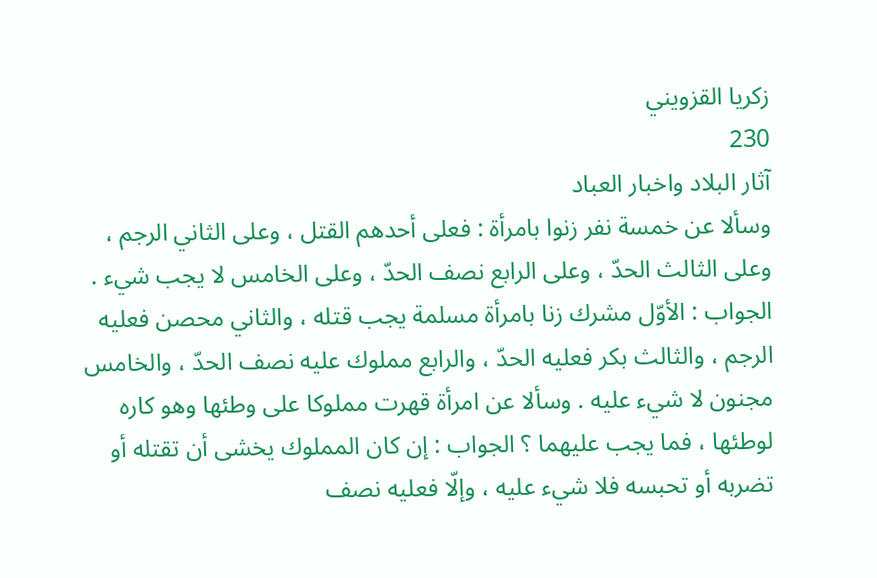زكريا القزويني
230
آثار البلاد واخبار العباد
وسألا عن خمسة نفر زنوا بامرأة : فعلى أحدهم القتل ، وعلى الثاني الرجم ، وعلى الثالث الحدّ ، وعلى الرابع نصف الحدّ ، وعلى الخامس لا يجب شيء . الجواب : الأوّل مشرك زنا بامرأة مسلمة يجب قتله ، والثاني محصن فعليه الرجم ، والثالث بكر فعليه الحدّ ، والرابع مملوك عليه نصف الحدّ ، والخامس مجنون لا شيء عليه . وسألا عن امرأة قهرت مملوكا على وطئها وهو كاره لوطئها ، فما يجب عليهما ؟ الجواب : إن كان المملوك يخشى أن تقتله أو تضربه أو تحبسه فلا شيء عليه ، وإلّا فعليه نصف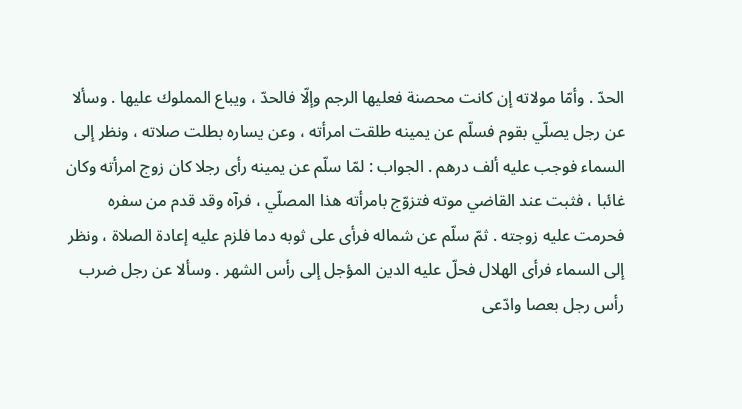الحدّ . وأمّا مولاته إن كانت محصنة فعليها الرجم وإلّا فالحدّ ، ويباع المملوك عليها . وسألا عن رجل يصلّي بقوم فسلّم عن يمينه طلقت امرأته ، وعن يساره بطلت صلاته ، ونظر إلى السماء فوجب عليه ألف درهم . الجواب : لمّا سلّم عن يمينه رأى رجلا كان زوج امرأته وكان غائبا ، فثبت عند القاضي موته فتزوّج بامرأته هذا المصلّي ، فرآه وقد قدم من سفره فحرمت عليه زوجته . ثمّ سلّم عن شماله فرأى على ثوبه دما فلزم عليه إعادة الصلاة ، ونظر إلى السماء فرأى الهلال فحلّ عليه الدين المؤجل إلى رأس الشهر . وسألا عن رجل ضرب رأس رجل بعصا وادّعى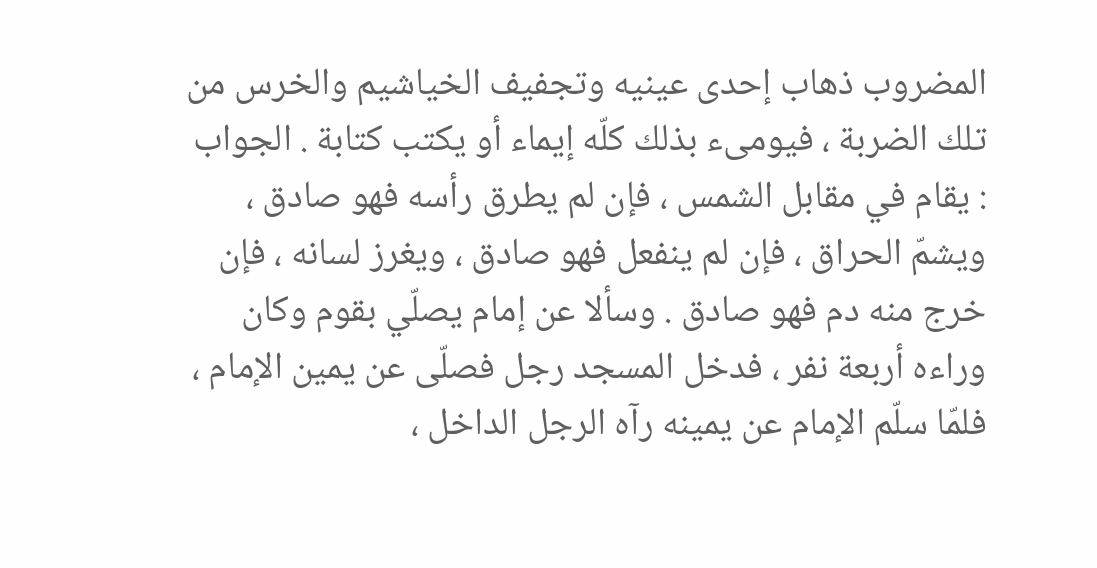المضروب ذهاب إحدى عينيه وتجفيف الخياشيم والخرس من تلك الضربة ، فيومىء بذلك كلّه إيماء أو يكتب كتابة . الجواب : يقام في مقابل الشمس ، فإن لم يطرق رأسه فهو صادق ، ويشمّ الحراق ، فإن لم ينفعل فهو صادق ، ويغرز لسانه ، فإن خرج منه دم فهو صادق . وسألا عن إمام يصلّي بقوم وكان وراءه أربعة نفر ، فدخل المسجد رجل فصلّى عن يمين الإمام ، فلمّا سلّم الإمام عن يمينه رآه الرجل الداخل ،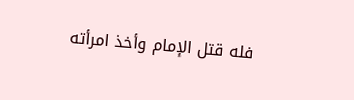فله قتل الإمام وأخذ امرأته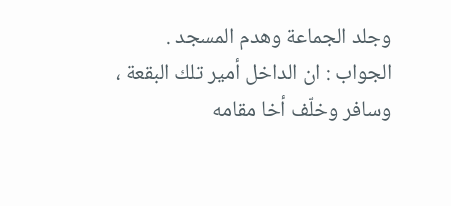وجلد الجماعة وهدم المسجد . الجواب : ان الداخل أمير تلك البقعة ، وسافر وخلّف أخا مقامه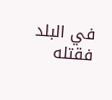في البلد فقتله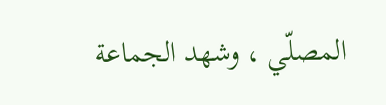المصلّي ، وشهد الجماعة